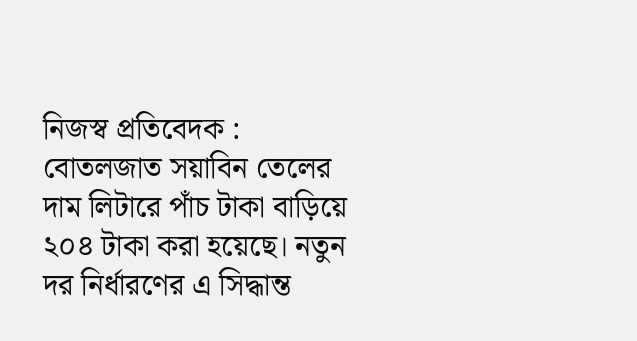নিজস্ব প্রতিবেদক : বোতলজাত সয়াবিন তেলের দাম লিটারে পাঁচ টাকা বাড়িয়ে ২০৪ টাকা করা হয়েছে। নতুন দর নির্ধারণের এ সিদ্ধান্ত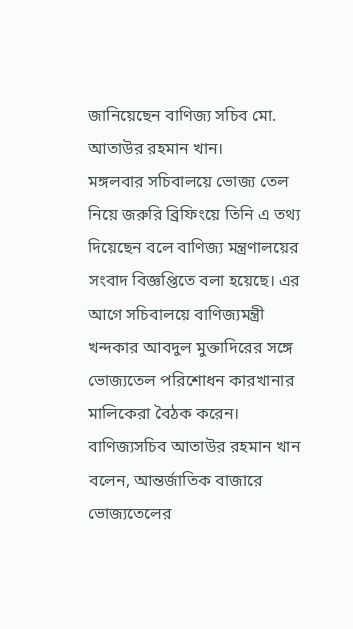জানিয়েছেন বাণিজ্য সচিব মো. আতাউর রহমান খান।
মঙ্গলবার সচিবালয়ে ভোজ্য তেল নিয়ে জরুরি ব্রিফিংয়ে তিনি এ তথ্য দিয়েছেন বলে বাণিজ্য মন্ত্রণালয়ের সংবাদ বিজ্ঞপ্তিতে বলা হয়েছে। এর আগে সচিবালয়ে বাণিজ্যমন্ত্রী খন্দকার আবদুল মুক্তাদিরের সঙ্গে ভোজ্যতেল পরিশোধন কারখানার মালিকেরা বৈঠক করেন।
বাণিজ্যসচিব আতাউর রহমান খান বলেন, আন্তর্জাতিক বাজারে ভোজ্যতেলের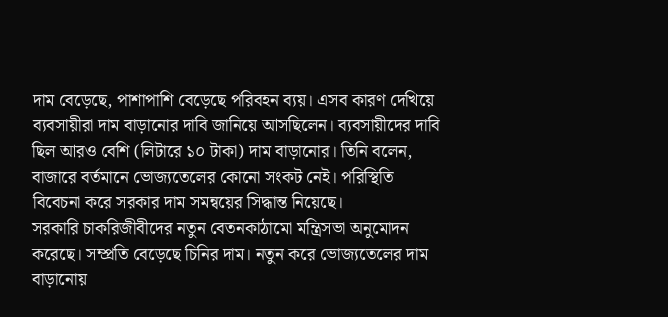দাম বেড়েছে, পাশাপাশি বেড়েছে পরিবহন ব্যয়। এসব কারণ দেখিয়ে ব্যবসায়ীরা দাম বাড়ানোর দাবি জানিয়ে আসছিলেন। ব্যবসায়ীদের দাবি ছিল আরও বেশি (লিটারে ১০ টাকা) দাম বাড়ানোর। তিনি বলেন, বাজারে বর্তমানে ভোজ্যতেলের কোনো সংকট নেই। পরিস্থিতি বিবেচনা করে সরকার দাম সমন্বয়ের সিদ্ধান্ত নিয়েছে।
সরকারি চাকরিজীবীদের নতুন বেতনকাঠামো মন্ত্রিসভা অনুমোদন করেছে। সম্প্রতি বেড়েছে চিনির দাম। নতুন করে ভোজ্যতেলের দাম বাড়ানোয়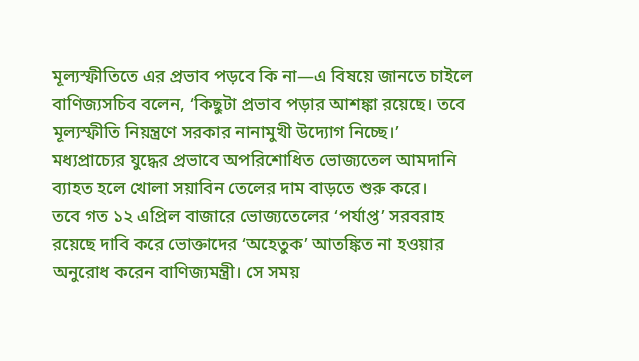মূল্যস্ফীতিতে এর প্রভাব পড়বে কি না—এ বিষয়ে জানতে চাইলে বাণিজ্যসচিব বলেন, ‘কিছুটা প্রভাব পড়ার আশঙ্কা রয়েছে। তবে মূল্যস্ফীতি নিয়ন্ত্রণে সরকার নানামুখী উদ্যোগ নিচ্ছে।’
মধ্যপ্রাচ্যের যুদ্ধের প্রভাবে অপরিশোধিত ভোজ্যতেল আমদানি ব্যাহত হলে খোলা সয়াবিন তেলের দাম বাড়তে শুরু করে।
তবে গত ১২ এপ্রিল বাজারে ভোজ্যতেলের ‘পর্যাপ্ত’ সরবরাহ রয়েছে দাবি করে ভোক্তাদের ‘অহেতুক’ আতঙ্কিত না হওয়ার অনুরোধ করেন বাণিজ্যমন্ত্রী। সে সময়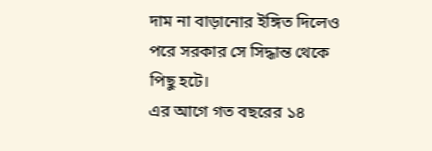দাম না বাড়ানোর ইঙ্গিত দিলেও পরে সরকার সে সিদ্ধান্ত থেকে পিছু হটে।
এর আগে গত বছরের ১৪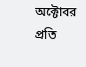অক্টোবর প্রতি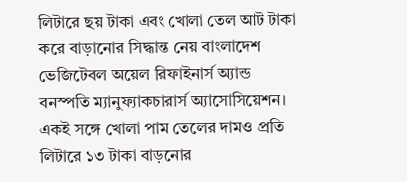লিটারে ছয় টাকা এবং খোলা তেল আট টাকা করে বাড়ানোর সিদ্ধান্ত নেয় বাংলাদেশ ভেজিটেবল অয়েল রিফাইনার্স অ্যান্ড বনস্পতি ম্যানুফ্যাকচারার্স অ্যাসোসিয়েশন। একই সঙ্গে খোলা পাম তেলের দামও প্রতি লিটারে ১৩ টাকা বাড়নোর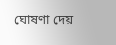ঘোষণা দেয়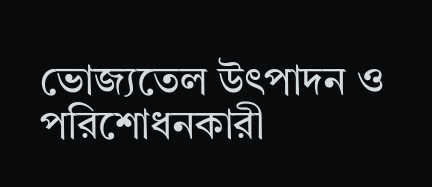ভোজ্যতেল উৎপাদন ও পরিশোধনকারী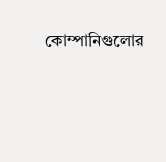কোম্পানিগুলোর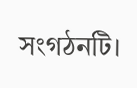সংগঠনটি।